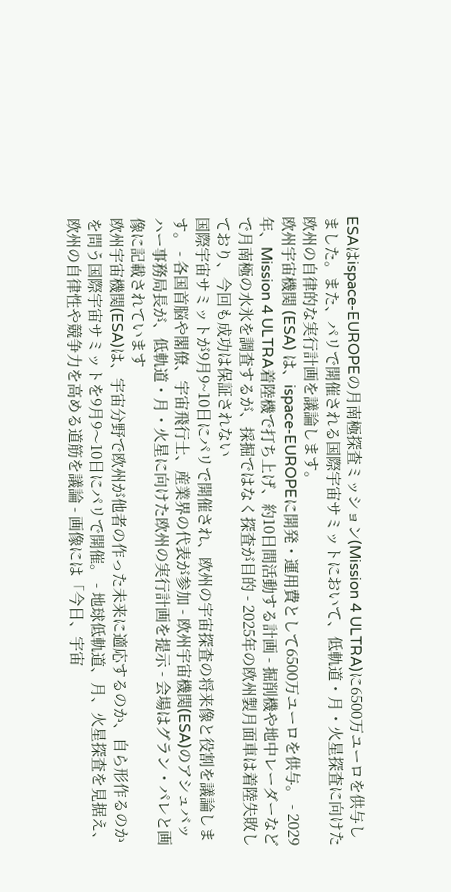ESAはispace-EUROPEの月南極探査ミッション(Mission 4 ULTRA)に6500万ユーロを供与しました。また、パリで開催される国際宇宙サミットにおいて、低軌道・月・火星探査に向けた欧州の自律的な実行計画を議論します。
欧州宇宙機関 (ESA) は、ispace-EUROPEに開発・運用費として6500万ユーロを供与。 - 2029年、Mission 4 ULTRA着陸機で打ち上げ、約10日間活動する計画 - 掘削機や地中レーダーなどで月南極の水氷を調査するが、採掘ではなく探査が目的 - 2025年の欧州製月面車は着陸失敗しており、今回も成功は保証されない
国際宇宙サミットが9月9~10日にパリで開催され、欧州の宇宙探査の将来像と役割を議論します。 - 各国首脳や閣僚、宇宙飛行士、産業界の代表が参加 - 欧州宇宙機関(ESA)のアシュバッハー事務局長が、低軌道・月・火星に向けた欧州の実行計画を提示 - 会場はグラン・パレと画像に記載されています
欧州宇宙機関(ESA)は、宇宙分野で欧州が他者の作った未来に適応するのか、自ら形作るのかを問う国際宇宙サミットを9月9〜10日にパリで開催。 - 地球低軌道、月、火星探査を見据え、欧州の自律性や競争力を高める道筋を議論 - 画像には「今日、宇宙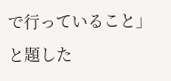で行っていること」と題した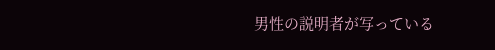男性の説明者が写っている